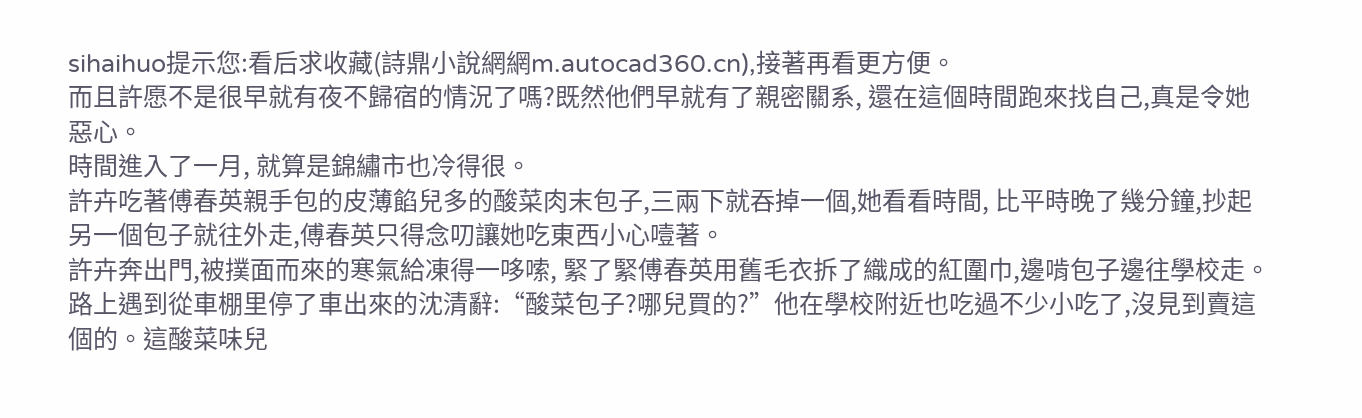sihaihuo提示您:看后求收藏(詩鼎小說網網m.autocad360.cn),接著再看更方便。
而且許愿不是很早就有夜不歸宿的情況了嗎?既然他們早就有了親密關系, 還在這個時間跑來找自己,真是令她惡心。
時間進入了一月, 就算是錦繡市也冷得很。
許卉吃著傅春英親手包的皮薄餡兒多的酸菜肉末包子,三兩下就吞掉一個,她看看時間, 比平時晚了幾分鐘,抄起另一個包子就往外走,傅春英只得念叨讓她吃東西小心噎著。
許卉奔出門,被撲面而來的寒氣給凍得一哆嗦, 緊了緊傅春英用舊毛衣拆了織成的紅圍巾,邊啃包子邊往學校走。
路上遇到從車棚里停了車出來的沈清辭:“酸菜包子?哪兒買的?”他在學校附近也吃過不少小吃了,沒見到賣這個的。這酸菜味兒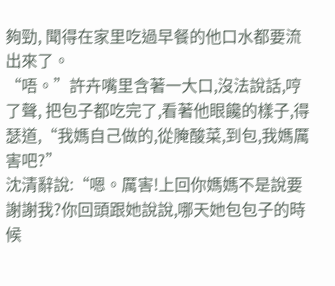夠勁, 聞得在家里吃過早餐的他口水都要流出來了。
“唔。”許卉嘴里含著一大口,沒法說話,哼了聲, 把包子都吃完了,看著他眼饞的樣子,得瑟道,“我媽自己做的,從腌酸菜,到包,我媽厲害吧?”
沈清辭說:“嗯。厲害!上回你媽媽不是說要謝謝我?你回頭跟她說說,哪天她包包子的時候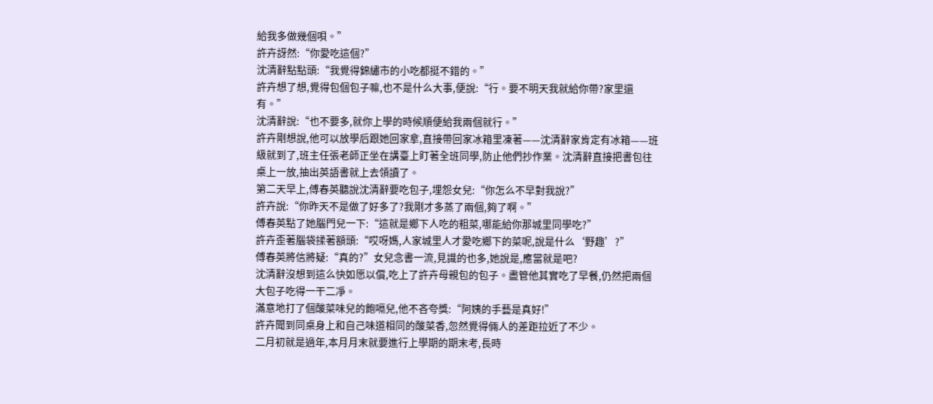給我多做幾個唄。”
許卉訝然:“你愛吃這個?”
沈清辭點點頭:“我覺得錦繡市的小吃都挺不錯的。”
許卉想了想,覺得包個包子嘛,也不是什么大事,便說:“行。要不明天我就給你帶?家里還有。”
沈清辭說:“也不要多,就你上學的時候順便給我兩個就行。”
許卉剛想說,他可以放學后跟她回家拿,直接帶回家冰箱里凍著——沈清辭家肯定有冰箱——班級就到了,班主任張老師正坐在講臺上盯著全班同學,防止他們抄作業。沈清辭直接把書包往桌上一放,抽出英語書就上去領讀了。
第二天早上,傅春英聽說沈清辭要吃包子,埋怨女兒:“你怎么不早對我說?”
許卉說:“你昨天不是做了好多了?我剛才多蒸了兩個,夠了啊。”
傅春英點了她腦門兒一下:“這就是鄉下人吃的粗菜,哪能給你那城里同學吃?”
許卉歪著腦袋揉著額頭:“哎呀媽,人家城里人才愛吃鄉下的菜呢,說是什么‘野趣’?”
傅春英將信將疑:“真的?”女兒念書一流,見識的也多,她說是,應當就是吧?
沈清辭沒想到這么快如愿以償,吃上了許卉母親包的包子。盡管他其實吃了早餐,仍然把兩個大包子吃得一干二凈。
滿意地打了個酸菜味兒的飽嗝兒,他不吝夸獎:“阿姨的手藝是真好!”
許卉聞到同桌身上和自己味道相同的酸菜香,忽然覺得倆人的差距拉近了不少。
二月初就是過年,本月月末就要進行上學期的期末考,長時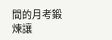間的月考鍛煉讓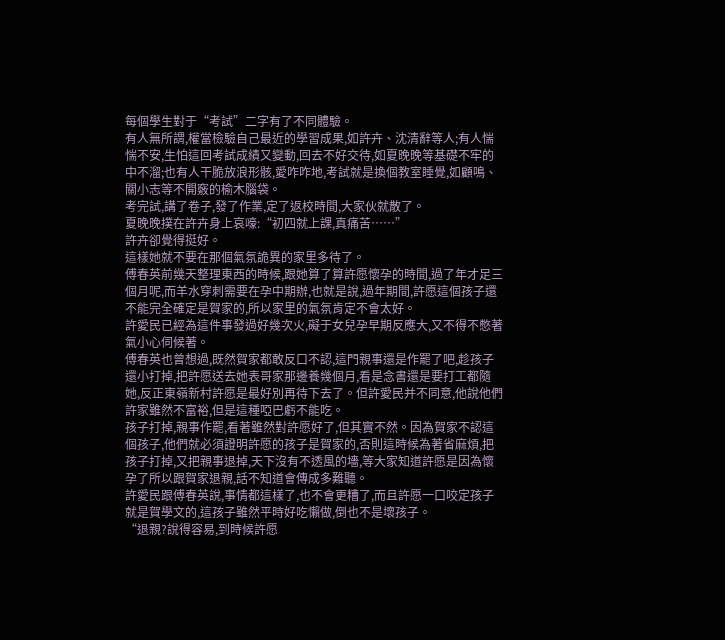每個學生對于“考試”二字有了不同體驗。
有人無所謂,權當檢驗自己最近的學習成果,如許卉、沈清辭等人;有人惴惴不安,生怕這回考試成績又變動,回去不好交待,如夏晚晚等基礎不牢的中不溜;也有人干脆放浪形骸,愛咋咋地,考試就是換個教室睡覺,如顧鳴、關小志等不開竅的榆木腦袋。
考完試,講了卷子,發了作業,定了返校時間,大家伙就散了。
夏晚晚撲在許卉身上哀嚎:“初四就上課,真痛苦……”
許卉卻覺得挺好。
這樣她就不要在那個氣氛詭異的家里多待了。
傅春英前幾天整理東西的時候,跟她算了算許愿懷孕的時間,過了年才足三個月呢,而羊水穿刺需要在孕中期辦,也就是說,過年期間,許愿這個孩子還不能完全確定是賀家的,所以家里的氣氛肯定不會太好。
許愛民已經為這件事發過好幾次火,礙于女兒孕早期反應大,又不得不憋著氣小心伺候著。
傅春英也曾想過,既然賀家都敢反口不認,這門親事還是作罷了吧,趁孩子還小打掉,把許愿送去她表哥家那邊養幾個月,看是念書還是要打工都隨她,反正東嶺新村許愿是最好別再待下去了。但許愛民并不同意,他說他們許家雖然不富裕,但是這種啞巴虧不能吃。
孩子打掉,親事作罷,看著雖然對許愿好了,但其實不然。因為賀家不認這個孩子,他們就必須證明許愿的孩子是賀家的,否則這時候為著省麻煩,把孩子打掉,又把親事退掉,天下沒有不透風的墻,等大家知道許愿是因為懷孕了所以跟賀家退親,話不知道會傳成多難聽。
許愛民跟傅春英說,事情都這樣了,也不會更糟了,而且許愿一口咬定孩子就是賀學文的,這孩子雖然平時好吃懶做,倒也不是壞孩子。
“退親?說得容易,到時候許愿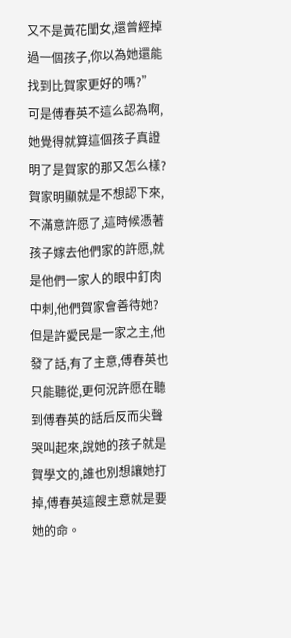又不是黃花閨女,還曾經掉過一個孩子,你以為她還能找到比賀家更好的嗎?”
可是傅春英不這么認為啊,她覺得就算這個孩子真證明了是賀家的那又怎么樣?賀家明顯就是不想認下來,不滿意許愿了,這時候憑著孩子嫁去他們家的許愿,就是他們一家人的眼中釘肉中刺,他們賀家會善待她?
但是許愛民是一家之主,他發了話,有了主意,傅春英也只能聽從,更何況許愿在聽到傅春英的話后反而尖聲哭叫起來,說她的孩子就是賀學文的,誰也別想讓她打掉,傅春英這餿主意就是要她的命。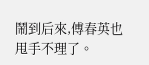鬧到后來,傅春英也甩手不理了。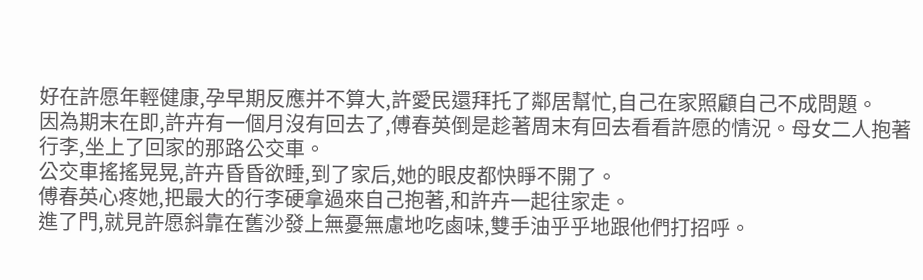好在許愿年輕健康,孕早期反應并不算大,許愛民還拜托了鄰居幫忙,自己在家照顧自己不成問題。
因為期末在即,許卉有一個月沒有回去了,傅春英倒是趁著周末有回去看看許愿的情況。母女二人抱著行李,坐上了回家的那路公交車。
公交車搖搖晃晃,許卉昏昏欲睡,到了家后,她的眼皮都快睜不開了。
傅春英心疼她,把最大的行李硬拿過來自己抱著,和許卉一起往家走。
進了門,就見許愿斜靠在舊沙發上無憂無慮地吃鹵味,雙手油乎乎地跟他們打招呼。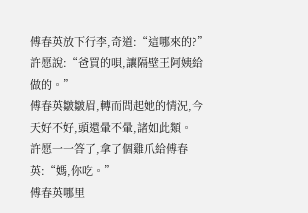傅春英放下行李,奇道:“這哪來的?”
許愿說:“爸買的唄,讓隔壁王阿姨給做的。”
傅春英皺皺眉,轉而問起她的情況,今天好不好,頭還暈不暈,諸如此類。
許愿一一答了,拿了個雞爪給傅春英:“媽,你吃。”
傅春英哪里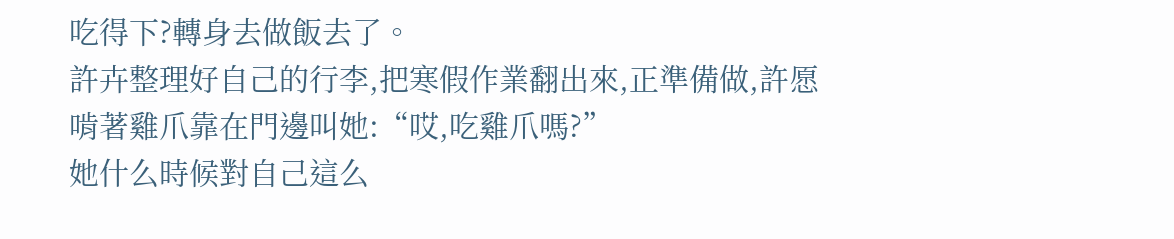吃得下?轉身去做飯去了。
許卉整理好自己的行李,把寒假作業翻出來,正準備做,許愿啃著雞爪靠在門邊叫她:“哎,吃雞爪嗎?”
她什么時候對自己這么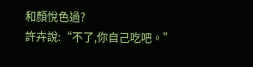和顏悅色過?
許卉說:“不了,你自己吃吧。”